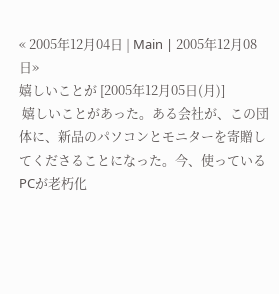« 2005年12月04日 | Main | 2005年12月08日»
嬉しいことが [2005年12月05日(月)]
 嬉しいことがあった。ある会社が、この団体に、新品のパソコンとモニターを寄贈してくださることになった。今、使っているPCが老朽化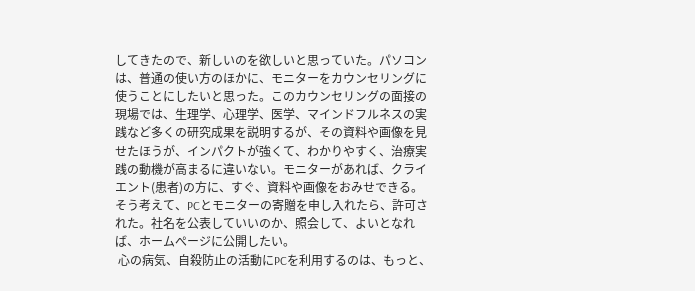してきたので、新しいのを欲しいと思っていた。パソコンは、普通の使い方のほかに、モニターをカウンセリングに使うことにしたいと思った。このカウンセリングの面接の現場では、生理学、心理学、医学、マインドフルネスの実践など多くの研究成果を説明するが、その資料や画像を見せたほうが、インパクトが強くて、わかりやすく、治療実践の動機が高まるに違いない。モニターがあれば、クライエント(患者)の方に、すぐ、資料や画像をおみせできる。そう考えて、PCとモニターの寄贈を申し入れたら、許可された。社名を公表していいのか、照会して、よいとなれば、ホームぺージに公開したい。
 心の病気、自殺防止の活動にPCを利用するのは、もっと、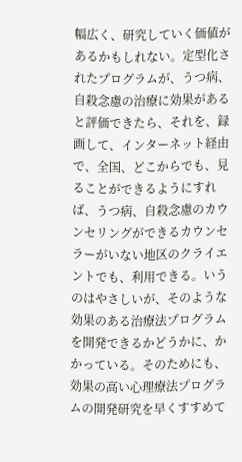幅広く、研究していく価値があるかもしれない。定型化されたプログラムが、うつ病、自殺念慮の治療に効果があると評価できたら、それを、録画して、インターネット経由で、全国、どこからでも、見ることができるようにすれば、うつ病、自殺念慮のカウンセリングができるカウンセラーがいない地区のクライエントでも、利用できる。いうのはやさしいが、そのような効果のある治療法プログラムを開発できるかどうかに、かかっている。そのためにも、効果の高い心理療法プログラムの開発研究を早くすすめて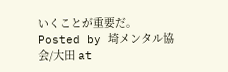いくことが重要だ。
Posted by 埼メンタル協会/大田 at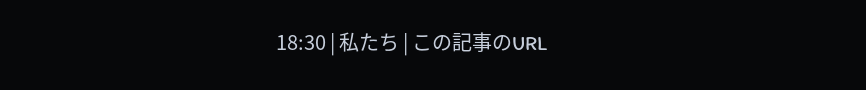18:30 | 私たち | この記事のURL